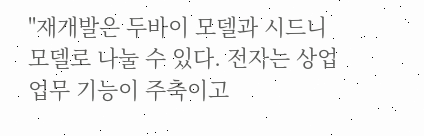"재개발은 두바이 모델과 시드니 모델로 나눌 수 있다. 전자는 상업 업무 기능이 주축이고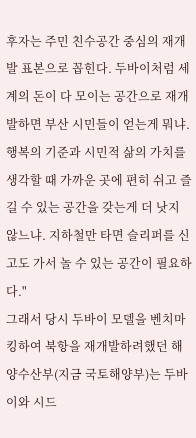후자는 주민 친수공간 중심의 재개발 표본으로 꼽힌다. 두바이처럼 세계의 돈이 다 모이는 공간으로 재개발하면 부산 시민들이 얻는게 뭐냐. 행복의 기준과 시민적 삶의 가치를 생각할 때 가까운 곳에 편히 쉬고 즐길 수 있는 공간을 갖는게 더 낫지 않느냐. 지하철만 타면 슬리퍼를 신고도 가서 놀 수 있는 공간이 필요하다."
그래서 당시 두바이 모델을 벤치마킹하여 북항을 재개발하려했던 해양수산부(지금 국토해양부)는 두바이와 시드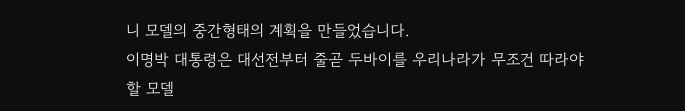니 모델의 중간형태의 계획을 만들었습니다.
이명박 대통령은 대선전부터 줄곧 두바이를 우리나라가 무조건 따라야할 모델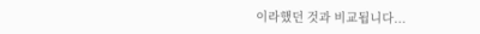이라했던 것과 비교됩니다...